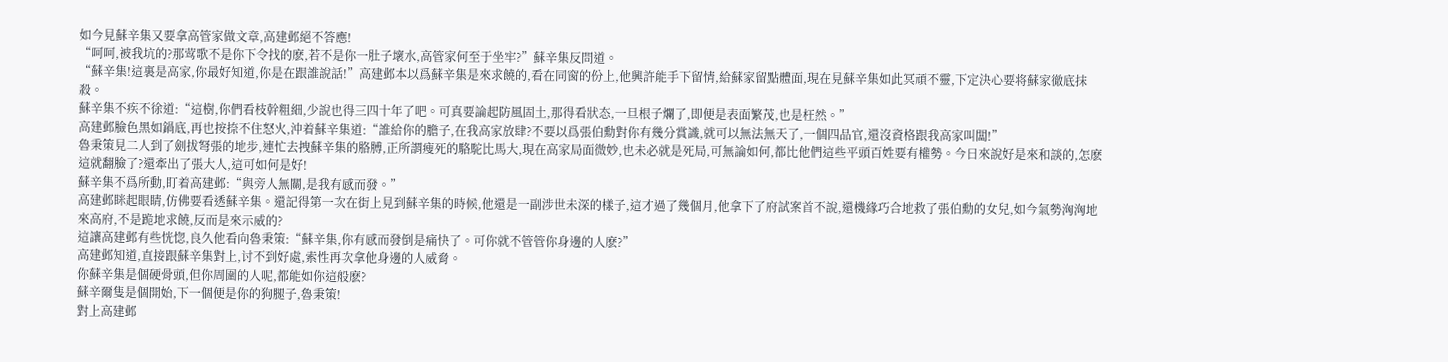如今見蘇辛集又要拿高管家做文章,高建邺絕不答應!
“呵呵,被我坑的?那莺歌不是你下令找的麽,若不是你一肚子壞水,高管家何至于坐牢?”蘇辛集反問道。
“蘇辛集!這裏是高家,你最好知道,你是在跟誰說話!”高建邺本以爲蘇辛集是來求饒的,看在同窗的份上,他興許能手下留情,給蘇家留點體面,現在見蘇辛集如此冥頑不靈,下定決心要将蘇家徹底抹殺。
蘇辛集不疾不徐道:“這樹,你們看枝幹粗細,少說也得三四十年了吧。可真要論起防風固土,那得看狀态,一旦根子爛了,即便是表面繁茂,也是枉然。”
高建邺臉色黑如鍋底,再也按捺不住怒火,沖着蘇辛集道:“誰給你的膽子,在我高家放肆?不要以爲張伯勳對你有幾分賞識,就可以無法無天了,一個四品官,還沒資格跟我高家叫闆!”
魯秉策見二人到了劍拔弩張的地步,連忙去拽蘇辛集的胳膊,正所謂瘦死的駱駝比馬大,現在高家局面微妙,也未必就是死局,可無論如何,都比他們這些平頭百姓要有權勢。今日來說好是來和談的,怎麽這就翻臉了?還牽出了張大人,這可如何是好!
蘇辛集不爲所動,盯着高建邺:“與旁人無關,是我有感而發。”
高建邺眯起眼睛,仿佛要看透蘇辛集。還記得第一次在街上見到蘇辛集的時候,他還是一副涉世未深的樣子,這才過了幾個月,他拿下了府試案首不說,還機緣巧合地救了張伯勳的女兒,如今氣勢洶洶地來高府,不是跪地求饒,反而是來示威的?
這讓高建邺有些恍惚,良久他看向魯秉策:“蘇辛集,你有感而發倒是痛快了。可你就不管管你身邊的人麽?”
高建邺知道,直接跟蘇辛集對上,讨不到好處,索性再次拿他身邊的人威脅。
你蘇辛集是個硬骨頭,但你周圍的人呢,都能如你這般麽?
蘇辛爾隻是個開始,下一個便是你的狗腿子,魯秉策!
對上高建邺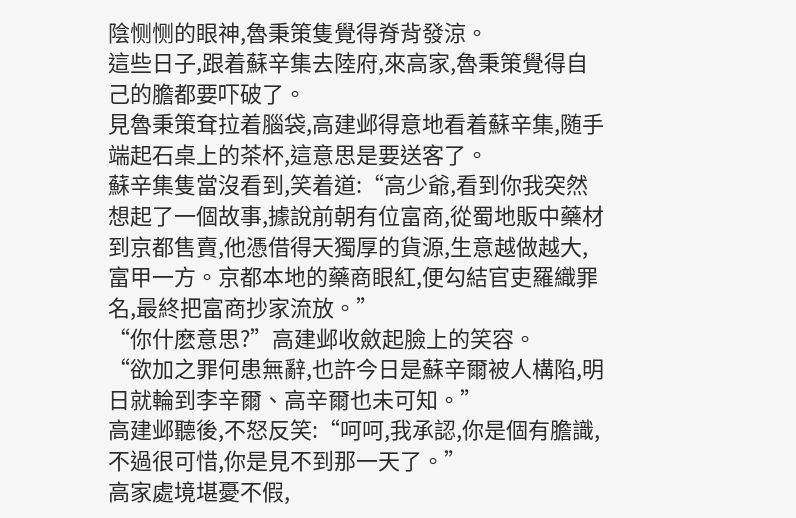陰恻恻的眼神,魯秉策隻覺得脊背發涼。
這些日子,跟着蘇辛集去陸府,來高家,魯秉策覺得自己的膽都要吓破了。
見魯秉策耷拉着腦袋,高建邺得意地看着蘇辛集,随手端起石桌上的茶杯,這意思是要送客了。
蘇辛集隻當沒看到,笑着道:“高少爺,看到你我突然想起了一個故事,據說前朝有位富商,從蜀地販中藥材到京都售賣,他憑借得天獨厚的貨源,生意越做越大,富甲一方。京都本地的藥商眼紅,便勾結官吏羅織罪名,最終把富商抄家流放。”
“你什麽意思?”高建邺收斂起臉上的笑容。
“欲加之罪何患無辭,也許今日是蘇辛爾被人構陷,明日就輪到李辛爾、高辛爾也未可知。”
高建邺聽後,不怒反笑:“呵呵,我承認,你是個有膽識,不過很可惜,你是見不到那一天了。”
高家處境堪憂不假,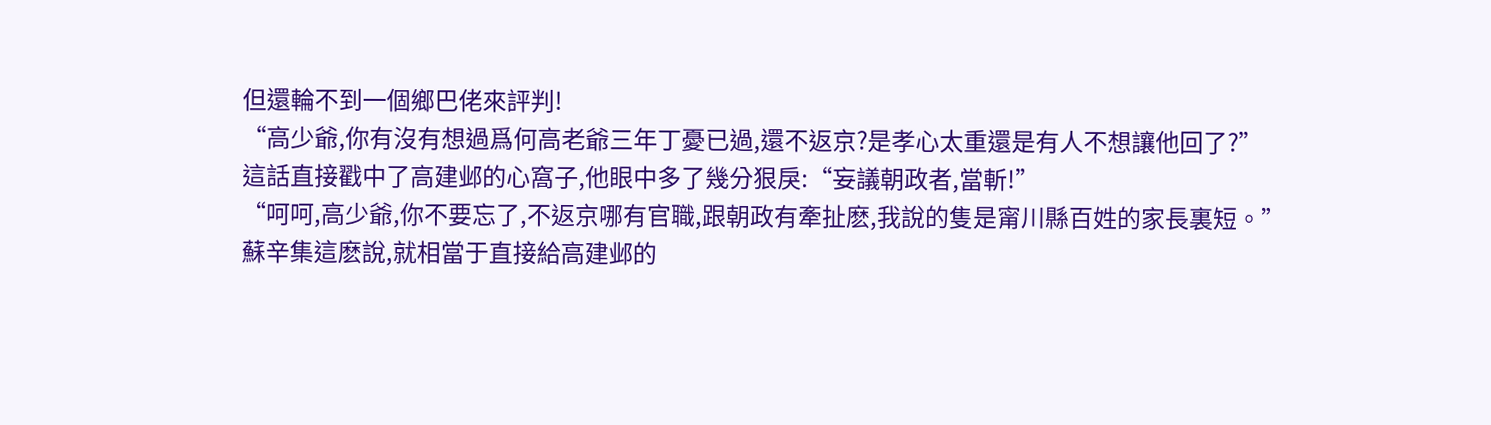但還輪不到一個鄉巴佬來評判!
“高少爺,你有沒有想過爲何高老爺三年丁憂已過,還不返京?是孝心太重還是有人不想讓他回了?”
這話直接戳中了高建邺的心窩子,他眼中多了幾分狠戾:“妄議朝政者,當斬!”
“呵呵,高少爺,你不要忘了,不返京哪有官職,跟朝政有牽扯麽,我說的隻是甯川縣百姓的家長裏短。”
蘇辛集這麽說,就相當于直接給高建邺的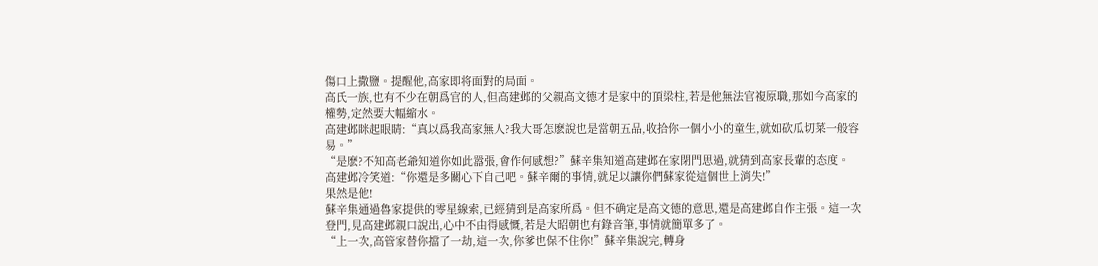傷口上撒鹽。提醒他,高家即将面對的局面。
高氏一族,也有不少在朝爲官的人,但高建邺的父親高文德才是家中的頂梁柱,若是他無法官複原職,那如今高家的權勢,定然要大幅縮水。
高建邺眯起眼睛:“真以爲我高家無人?我大哥怎麽說也是當朝五品,收拾你一個小小的童生,就如砍瓜切菜一般容易。”
“是麽?不知高老爺知道你如此嚣張,會作何感想?”蘇辛集知道高建邺在家閉門思過,就猜到高家長輩的态度。
高建邺冷笑道:“你還是多關心下自己吧。蘇辛爾的事情,就足以讓你們蘇家從這個世上消失!”
果然是他!
蘇辛集通過魯家提供的零星線索,已經猜到是高家所爲。但不确定是高文德的意思,還是高建邺自作主張。這一次登門,見高建邺親口說出,心中不由得感慨,若是大昭朝也有錄音筆,事情就簡單多了。
“上一次,高管家替你擋了一劫,這一次,你爹也保不住你!”蘇辛集說完,轉身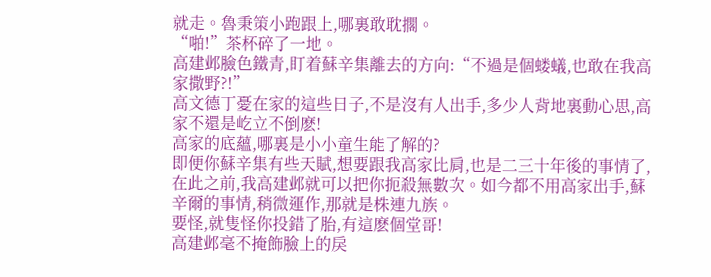就走。魯秉策小跑跟上,哪裏敢耽擱。
“啪!”茶杯碎了一地。
高建邺臉色鐵青,盯着蘇辛集離去的方向:“不過是個蝼蟻,也敢在我高家撒野?!”
高文德丁憂在家的這些日子,不是沒有人出手,多少人背地裏動心思,高家不還是屹立不倒麽!
高家的底蘊,哪裏是小小童生能了解的?
即便你蘇辛集有些天賦,想要跟我高家比肩,也是二三十年後的事情了,在此之前,我高建邺就可以把你扼殺無數次。如今都不用高家出手,蘇辛爾的事情,稍微運作,那就是株連九族。
要怪,就隻怪你投錯了胎,有這麽個堂哥!
高建邺毫不掩飾臉上的戾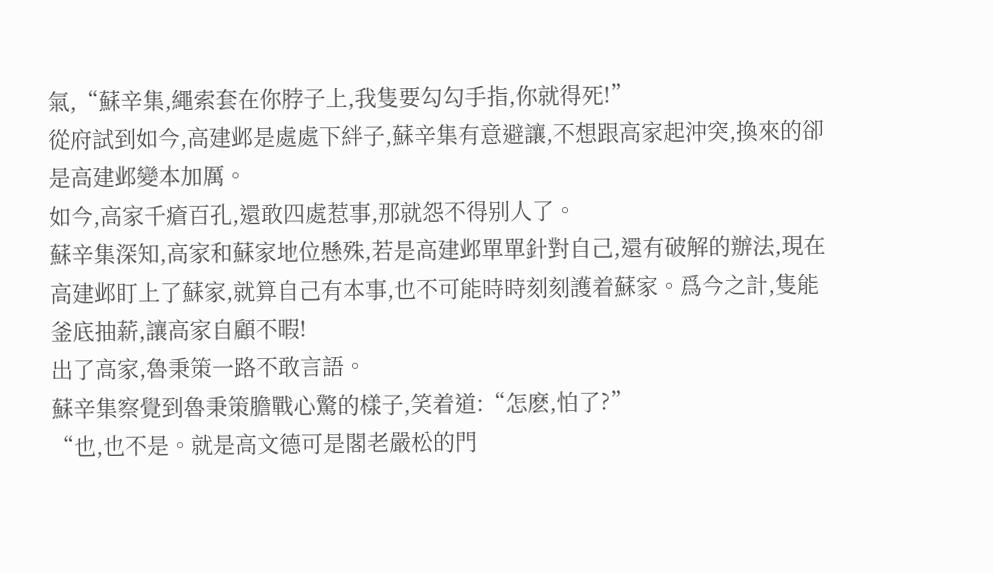氣,“蘇辛集,繩索套在你脖子上,我隻要勾勾手指,你就得死!”
從府試到如今,高建邺是處處下絆子,蘇辛集有意避讓,不想跟高家起沖突,換來的卻是高建邺變本加厲。
如今,高家千瘡百孔,還敢四處惹事,那就怨不得别人了。
蘇辛集深知,高家和蘇家地位懸殊,若是高建邺單單針對自己,還有破解的辦法,現在高建邺盯上了蘇家,就算自己有本事,也不可能時時刻刻護着蘇家。爲今之計,隻能釜底抽薪,讓高家自顧不暇!
出了高家,魯秉策一路不敢言語。
蘇辛集察覺到魯秉策膽戰心驚的樣子,笑着道:“怎麽,怕了?”
“也,也不是。就是高文德可是閣老嚴松的門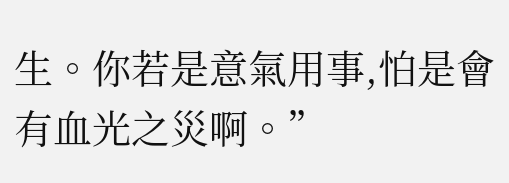生。你若是意氣用事,怕是會有血光之災啊。”